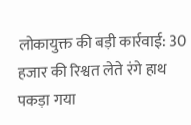लोकायुक्त की बड़ी कार्रवाई: 30 हजार की रिश्वत लेते रंगे हाथ पकड़ा गया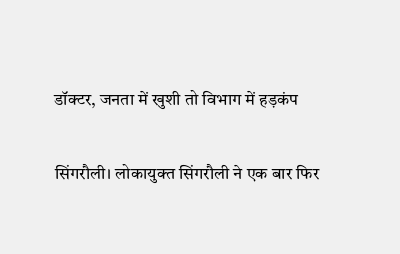डॉक्टर, जनता में खुशी तो विभाग में हड़कंप

सिंगरौली। लोकायुक्त सिंगरौली ने एक बार फिर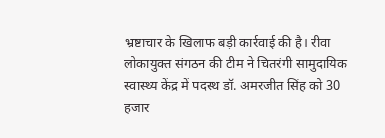भ्रष्टाचार के खिलाफ बड़ी कार्रवाई की है। रीवा लोकायुक्त संगठन की टीम ने चितरंगी सामुदायिक स्वास्थ्य केंद्र में पदस्थ डॉ. अमरजीत सिंह को 30 हजार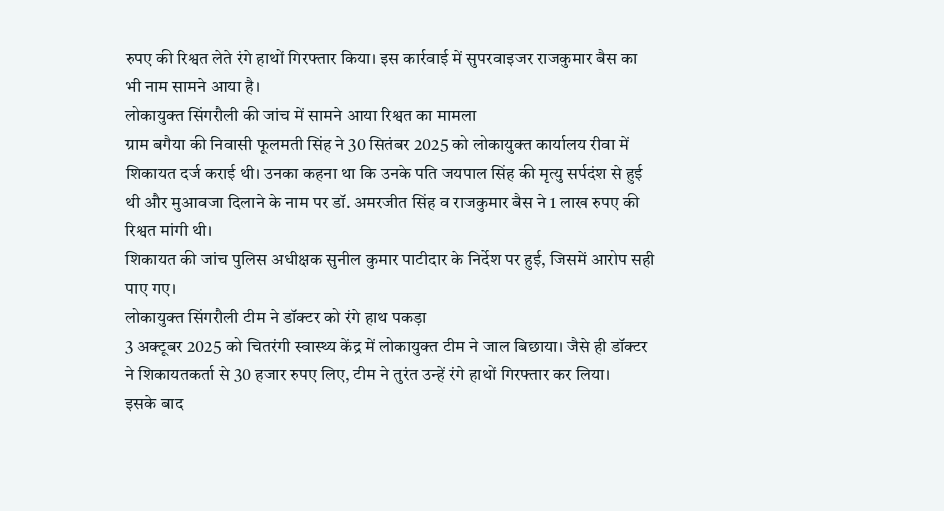रुपए की रिश्वत लेते रंगे हाथों गिरफ्तार किया। इस कार्रवाई में सुपरवाइजर राजकुमार बैस का भी नाम सामने आया है।
लोकायुक्त सिंगरौली की जांच में सामने आया रिश्वत का मामला
ग्राम बगैया की निवासी फूलमती सिंह ने 30 सितंबर 2025 को लोकायुक्त कार्यालय रीवा में शिकायत दर्ज कराई थी। उनका कहना था कि उनके पति जयपाल सिंह की मृत्यु सर्पदंश से हुई थी और मुआवजा दिलाने के नाम पर डॉ. अमरजीत सिंह व राजकुमार बैस ने 1 लाख रुपए की रिश्वत मांगी थी।
शिकायत की जांच पुलिस अधीक्षक सुनील कुमार पाटीदार के निर्देश पर हुई, जिसमें आरोप सही पाए गए।
लोकायुक्त सिंगरौली टीम ने डॉक्टर को रंगे हाथ पकड़ा
3 अक्टूबर 2025 को चितरंगी स्वास्थ्य केंद्र में लोकायुक्त टीम ने जाल बिछाया। जैसे ही डॉक्टर ने शिकायतकर्ता से 30 हजार रुपए लिए, टीम ने तुरंत उन्हें रंगे हाथों गिरफ्तार कर लिया।
इसके बाद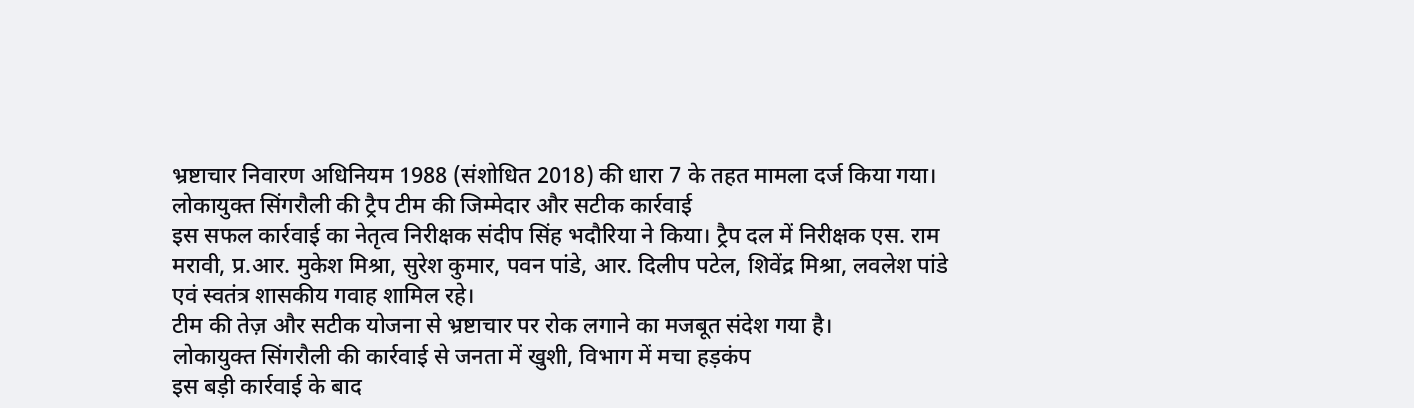भ्रष्टाचार निवारण अधिनियम 1988 (संशोधित 2018) की धारा 7 के तहत मामला दर्ज किया गया।
लोकायुक्त सिंगरौली की ट्रैप टीम की जिम्मेदार और सटीक कार्रवाई
इस सफल कार्रवाई का नेतृत्व निरीक्षक संदीप सिंह भदौरिया ने किया। ट्रैप दल में निरीक्षक एस. राम मरावी, प्र.आर. मुकेश मिश्रा, सुरेश कुमार, पवन पांडे, आर. दिलीप पटेल, शिवेंद्र मिश्रा, लवलेश पांडे एवं स्वतंत्र शासकीय गवाह शामिल रहे।
टीम की तेज़ और सटीक योजना से भ्रष्टाचार पर रोक लगाने का मजबूत संदेश गया है।
लोकायुक्त सिंगरौली की कार्रवाई से जनता में खुशी, विभाग में मचा हड़कंप
इस बड़ी कार्रवाई के बाद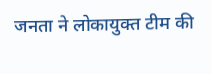जनता ने लोकायुक्त टीम की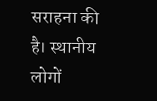सराहना की है। स्थानीय लोगों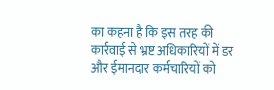का कहना है कि इस तरह की कार्रवाई से भ्रष्ट अधिकारियों में डर और ईमानदार कर्मचारियों को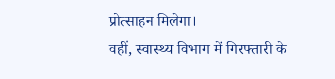प्रोत्साहन मिलेगा।
वहीं, स्वास्थ्य विभाग में गिरफ्तारी के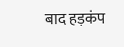बाद हड़कंप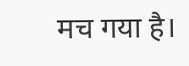मच गया है।